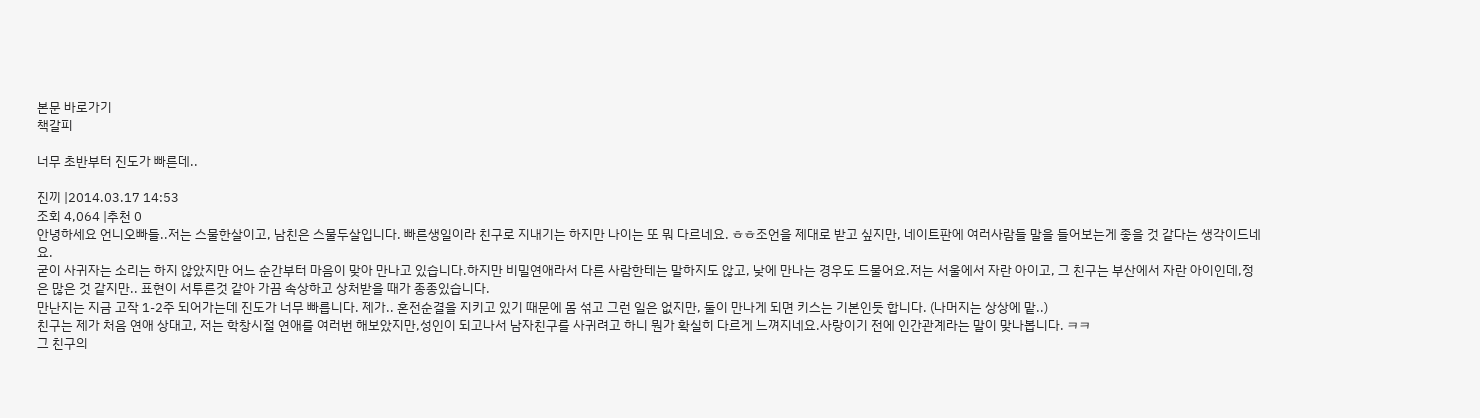본문 바로가기
책갈피

너무 초반부터 진도가 빠른데..

진끼 |2014.03.17 14:53
조회 4,064 |추천 0
안녕하세요 언니오빠들..저는 스물한살이고, 남친은 스물두살입니다. 빠른생일이라 친구로 지내기는 하지만 나이는 또 뭐 다르네요. ㅎㅎ조언을 제대로 받고 싶지만, 네이트판에 여러사람들 말을 들어보는게 좋을 것 같다는 생각이드네요.
굳이 사귀자는 소리는 하지 않았지만 어느 순간부터 마음이 맞아 만나고 있습니다.하지만 비밀연애라서 다른 사람한테는 말하지도 않고, 낮에 만나는 경우도 드물어요.저는 서울에서 자란 아이고, 그 친구는 부산에서 자란 아이인데,정은 많은 것 같지만.. 표현이 서투른것 같아 가끔 속상하고 상처받을 때가 종종있습니다.
만난지는 지금 고작 1-2주 되어가는데 진도가 너무 빠릅니다. 제가.. 혼전순결을 지키고 있기 때문에 몸 섞고 그런 일은 없지만, 둘이 만나게 되면 키스는 기본인듯 합니다. (나머지는 상상에 맡..)
친구는 제가 처음 연애 상대고, 저는 학창시절 연애를 여러번 해보았지만,성인이 되고나서 남자친구를 사귀려고 하니 뭔가 확실히 다르게 느껴지네요.사랑이기 전에 인간관계라는 말이 맞나봅니다. ㅋㅋ
그 친구의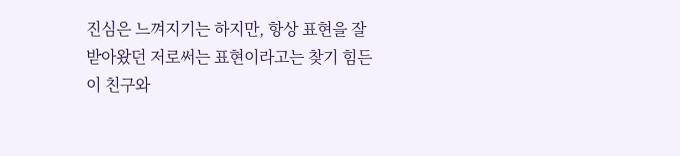진심은 느껴지기는 하지만, 항상 표현을 잘 받아왔던 저로써는 표현이라고는 찾기 힘든 이 친구와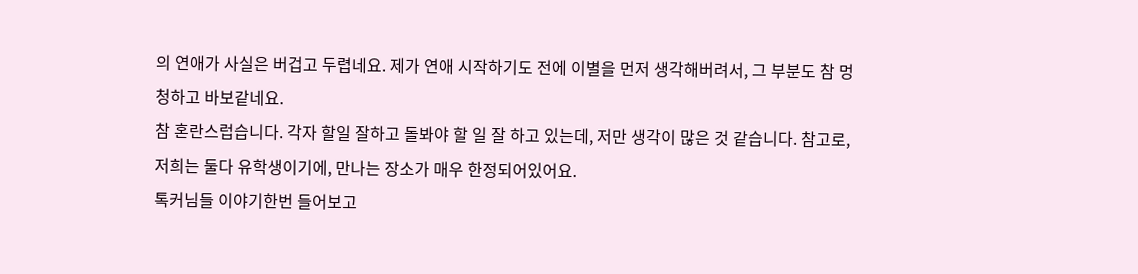의 연애가 사실은 버겁고 두렵네요. 제가 연애 시작하기도 전에 이별을 먼저 생각해버려서, 그 부분도 참 멍청하고 바보같네요.
참 혼란스럽습니다. 각자 할일 잘하고 돌봐야 할 일 잘 하고 있는데, 저만 생각이 많은 것 같습니다. 참고로, 저희는 둘다 유학생이기에, 만나는 장소가 매우 한정되어있어요.
톡커님들 이야기한번 들어보고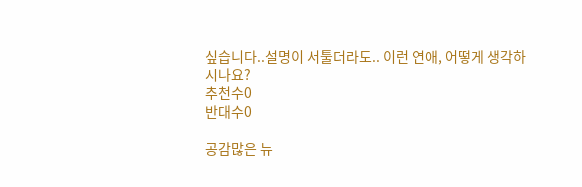싶습니다..설명이 서툴더라도.. 이런 연애, 어떻게 생각하시나요?
추천수0
반대수0

공감많은 뉴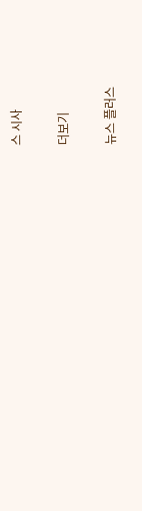스 시사

더보기

뉴스 플러스